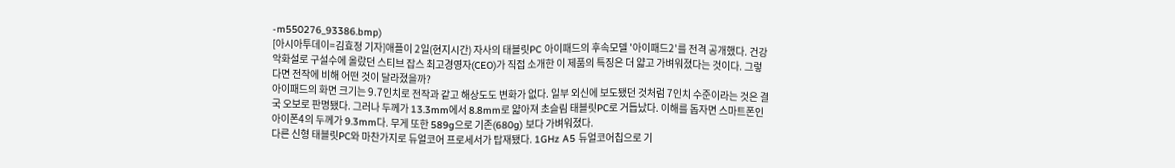-m550276_93386.bmp)
[아시아투데이=김효정 기자]애플이 2일(현지시간) 자사의 태블릿PC 아이패드의 후속모델 '아이패드2'를 전격 공개했다. 건강 악화설로 구설수에 올랐던 스티브 잡스 최고경영자(CEO)가 직접 소개한 이 제품의 특징은 더 얇고 가벼워졌다는 것이다. 그렇다면 전작에 비해 어떤 것이 달라졌을까?
아이패드의 화면 크기는 9.7인치로 전작과 같고 해상도도 변화가 없다. 일부 외신에 보도됐던 것처럼 7인치 수준이라는 것은 결국 오보로 판명됐다. 그러나 두께가 13.3mm에서 8.8mm로 얇아져 초슬림 태블릿PC로 거듭났다. 이해를 돕자면 스마트폰인 아이폰4의 두께가 9.3mm다. 무게 또한 589g으로 기존(680g) 보다 가벼워졌다.
다른 신형 태블릿PC와 마찬가지로 듀얼코어 프로세서가 탑재됐다. 1GHz A5 듀얼코어칩으로 기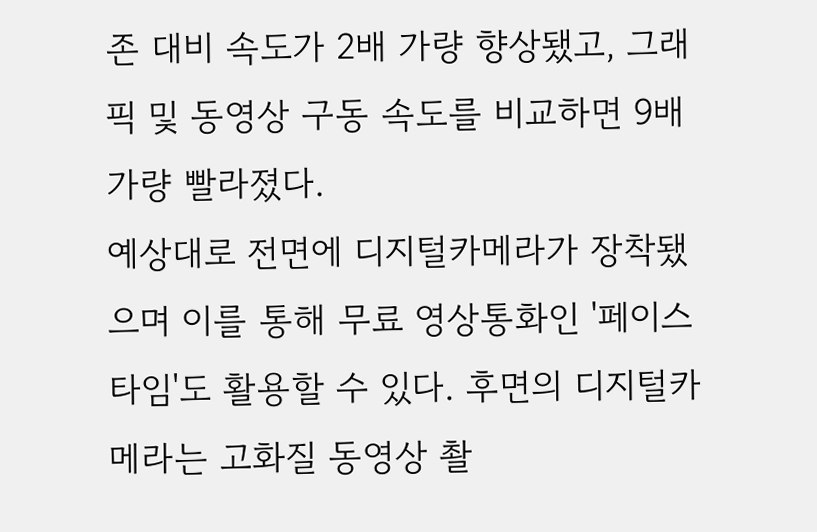존 대비 속도가 2배 가량 향상됐고, 그래픽 및 동영상 구동 속도를 비교하면 9배 가량 빨라졌다.
예상대로 전면에 디지털카메라가 장착됐으며 이를 통해 무료 영상통화인 '페이스타임'도 활용할 수 있다. 후면의 디지털카메라는 고화질 동영상 촬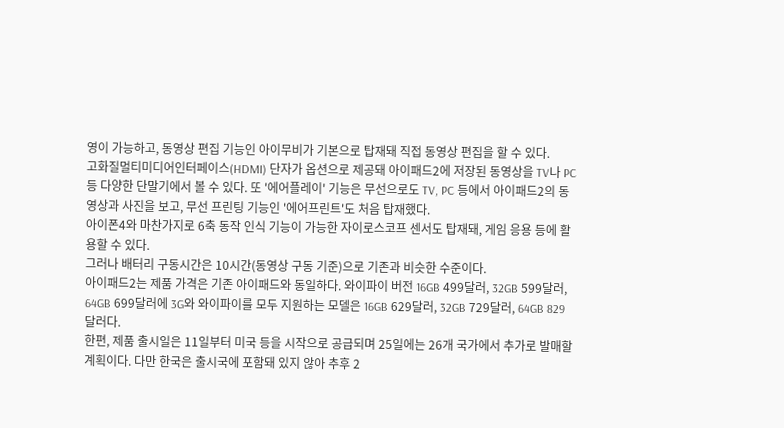영이 가능하고, 동영상 편집 기능인 아이무비가 기본으로 탑재돼 직접 동영상 편집을 할 수 있다.
고화질멀티미디어인터페이스(HDMI) 단자가 옵션으로 제공돼 아이패드2에 저장된 동영상을 TV나 PC 등 다양한 단말기에서 볼 수 있다. 또 '에어플레이' 기능은 무선으로도 TV, PC 등에서 아이패드2의 동영상과 사진을 보고, 무선 프린팅 기능인 '에어프린트'도 처음 탑재했다.
아이폰4와 마찬가지로 6축 동작 인식 기능이 가능한 자이로스코프 센서도 탑재돼, 게임 응용 등에 활용할 수 있다.
그러나 배터리 구동시간은 10시간(동영상 구동 기준)으로 기존과 비슷한 수준이다.
아이패드2는 제품 가격은 기존 아이패드와 동일하다. 와이파이 버전 16GB 499달러, 32GB 599달러, 64GB 699달러에 3G와 와이파이를 모두 지원하는 모델은 16GB 629달러, 32GB 729달러, 64GB 829달러다.
한편, 제품 출시일은 11일부터 미국 등을 시작으로 공급되며 25일에는 26개 국가에서 추가로 발매할 계획이다. 다만 한국은 출시국에 포함돼 있지 않아 추후 2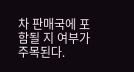차 판매국에 포함될 지 여부가 주목된다.